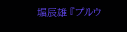堀辰雄 『プルウ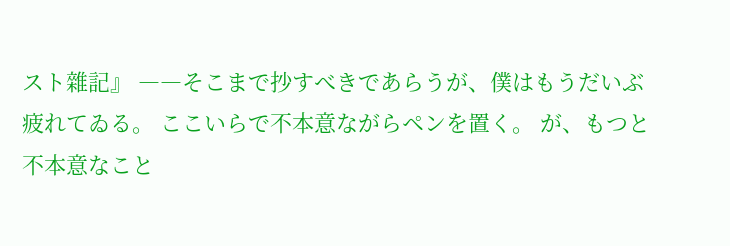スト雜記』 ――そこまで抄すべきであらうが、僕はもうだいぶ疲れてゐる。 ここいらで不本意ながらペンを置く。 が、もつと不本意なこと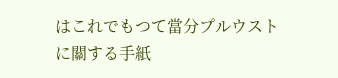はこれでもつて當分プルウストに關する手紙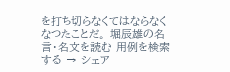を打ち切らなくてはならなくなつたことだ。 堀辰雄の名言・名文を読む 用例を検索する → シェア